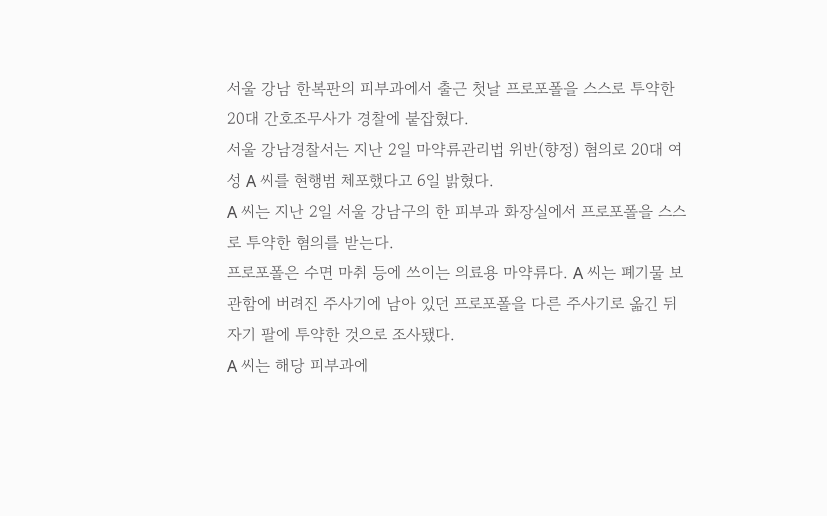서울 강남 한복판의 피부과에서 출근 첫날 프로포폴을 스스로 투약한 20대 간호조무사가 경찰에 붙잡혔다.
서울 강남경찰서는 지난 2일 마약류관리법 위반(향정) 혐의로 20대 여성 A 씨를 현행범 체포했다고 6일 밝혔다.
A 씨는 지난 2일 서울 강남구의 한 피부과 화장실에서 프로포폴을 스스로 투약한 혐의를 받는다.
프로포폴은 수면 마취 등에 쓰이는 의료용 마약류다. A 씨는 폐기물 보관함에 버려진 주사기에 남아 있던 프로포폴을 다른 주사기로 옮긴 뒤 자기 팔에 투약한 것으로 조사됐다.
A 씨는 해당 피부과에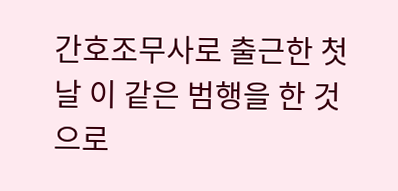간호조무사로 출근한 첫날 이 같은 범행을 한 것으로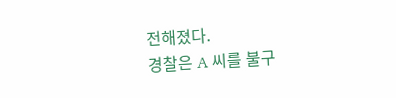전해졌다.
경찰은 A 씨를 불구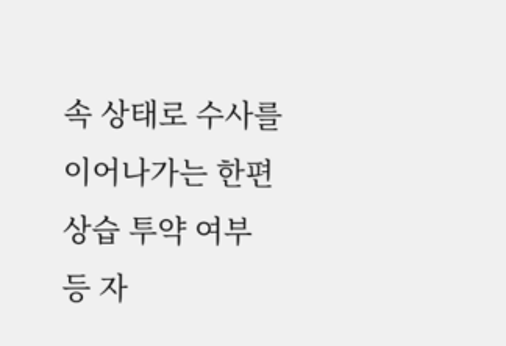속 상태로 수사를 이어나가는 한편 상습 투약 여부 등 자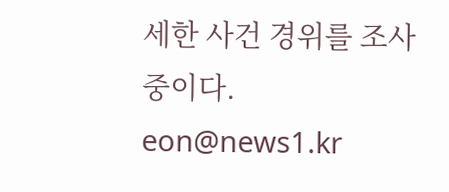세한 사건 경위를 조사 중이다.
eon@news1.kr